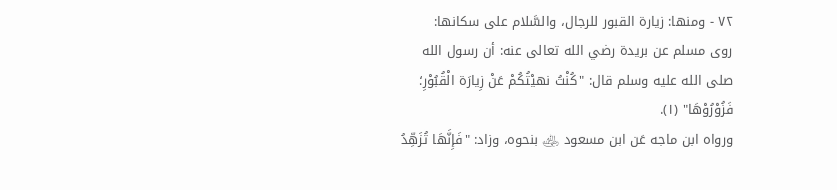٧٢ - ومنها: زيارة القبور للرجال، والسَّلام على سكانها:
روى مسلم عن بريدة رضي الله تعالى عنه: أن رسول الله صلى الله عليه وسلم قال: "كُنْتُ نهيْتُكُمْ عَنْ زِيارَة الْقُبُوْرِ؛ فَزُوْرُوْهَا" (١).
ورواه ابن ماجه عَن ابن مسعود ﵁ بنحوه، وزاد: "فَإِنَّهَا تُزَهِّدُ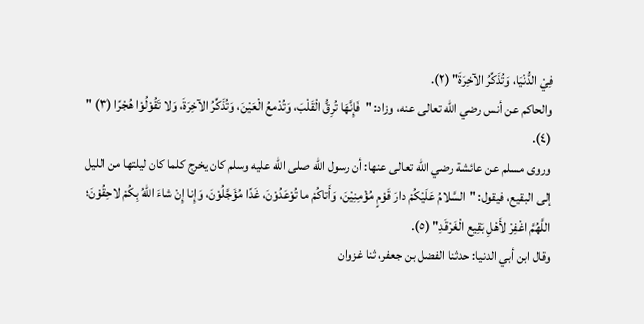فِيْ الدُّنْيَا، وَتُذَكِّرُ الآخِرَةَ" (٢).
والحاكم عن أنس رضي الله تعالى عنه، وزاد: "فَإِنَّهَا تُرِقُّ الْقَلْبَ، وَتُدْمعُ الْعَيْنَ، وَتُذَكِّرُ الآخِرَةَ، وَلا تَقُوْلُوْا هُجْرًا (٣) " (٤).
وروى مسلم عن عائشة رضي الله تعالى عنها: أن رسول الله صلى الله عليه وسلم كان يخرج كلما كان ليلتها من الليل إلى البقيع، فيقول: "السَّلامُ عَلَيْكُمْ دارَ قَوْمٍ مُؤْمِنِيْنَ، وَأَتاكُمْ ما تُوْعَدُوْنَ، غَدًا مُؤَجَّلُوْنَ، وَإِنا إِنْ شاءَ اللهُ بِكُمْ لاحِقُوْنَ؛ اللَّهُمَّ اغْفِرْ لأَهْلِ بَقِيع الْغَرْقَدِ" (٥).
وقال ابن أبي الدنيا: حدثنا الفضل بن جعفر، ثنا غزوان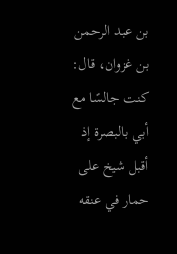بن عبد الرحمن بن غزوان، قال: كنت جالسًا مع أبي بالبصرة إذ أقبل شيخ على حمار في عنقه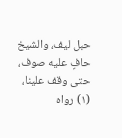حبل ليف، والشيخ حافٍ عليه صوف، حتى وقف علينا،
(١) رواه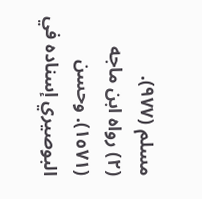مسلم (٩٧٧).
(٢) رواه ابن ماجه (١٥٧١). وحسن البوصيري إسناده في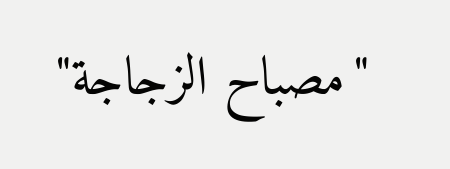"مصباح الزجاجة"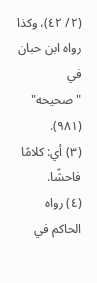(٢/ ٤٢)، وكذا رواه ابن حبان في "صحيحه" (٩٨١).
(٣) أي: كلامًا فاحشًا.
(٤) رواه الحاكم في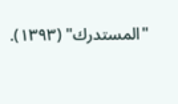"المستدرك" (١٣٩٣).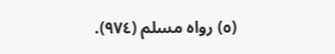(٥) رواه مسلم (٩٧٤).